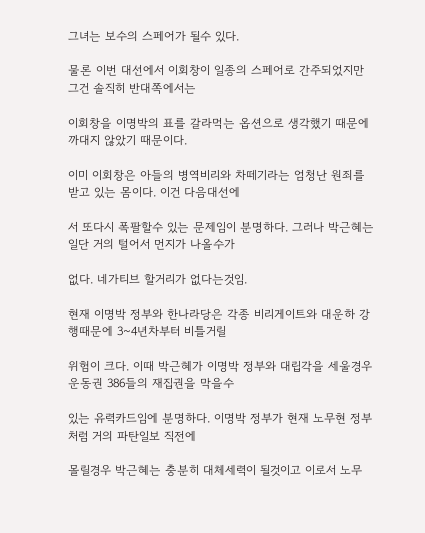그녀는 보수의 스페어가 될수 있다.

물론 이번 대선에서 이회창이 일종의 스페어로 간주되었지만 그건 솔직히 반대쪽에서는

이회창을 이명박의 표를 갈라먹는 옵션으로 생각했기 때문에 까대지 않았기 때문이다.

이미 이회창은 아들의 병역비리와 차떼기라는 엄청난 원죄를 받고 있는 몸이다. 이건 다음대선에

서 또다시 폭팔할수 있는 문제임이 분명하다. 그러나 박근혜는 일단 거의 털어서 먼지가 나올수가

없다. 네가티브 할거리가 없다는것임.

현재 이명박 정부와 한나라당은 각종 비리게이트와 대운하 강행때문에 3~4년차부터 비틀거릴

위험이 크다. 이때 박근혜가 이명박 정부와 대립각을 세울경우 운동권 386들의 재집권을 막을수

있는 유력카드임에 분명하다. 이명박 정부가 현재 노무현 정부처럼 거의 파탄일보 직전에

몰릴경우 박근혜는 충분히 대체세력이 될것이고 이로서 노무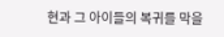현과 그 아이들의 복귀를 막을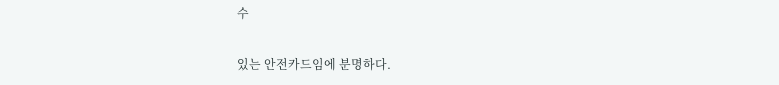수

있는 안전카드임에 분명하다.